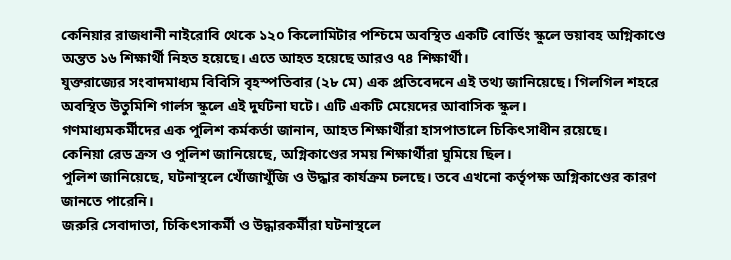কেনিয়ার রাজধানী নাইরোবি থেকে ১২০ কিলোমিটার পশ্চিমে অবস্থিত একটি বোর্ডিং স্কুলে ভয়াবহ অগ্নিকাণ্ডে অন্তত ১৬ শিক্ষার্থী নিহত হয়েছে। এতে আহত হয়েছে আরও ৭৪ শিক্ষার্থী।
যুক্তরাজ্যের সংবাদমাধ্যম বিবিসি বৃহস্পতিবার (২৮ মে) এক প্রতিবেদনে এই তথ্য জানিয়েছে। গিলগিল শহরে অবস্থিত উতুমিশি গার্লস স্কুলে এই দুর্ঘটনা ঘটে। এটি একটি মেয়েদের আবাসিক স্কুল।
গণমাধ্যমকর্মীদের এক পুলিশ কর্মকর্তা জানান, আহত শিক্ষার্থীরা হাসপাতালে চিকিৎসাধীন রয়েছে।
কেনিয়া রেড ক্রস ও পুলিশ জানিয়েছে, অগ্নিকাণ্ডের সময় শিক্ষার্থীরা ঘুমিয়ে ছিল।
পুলিশ জানিয়েছে, ঘটনাস্থলে খোঁজাখুঁজি ও উদ্ধার কার্যক্রম চলছে। তবে এখনো কর্তৃপক্ষ অগ্নিকাণ্ডের কারণ জানতে পারেনি।
জরুরি সেবাদাতা, চিকিৎসাকর্মী ও উদ্ধারকর্মীরা ঘটনাস্থলে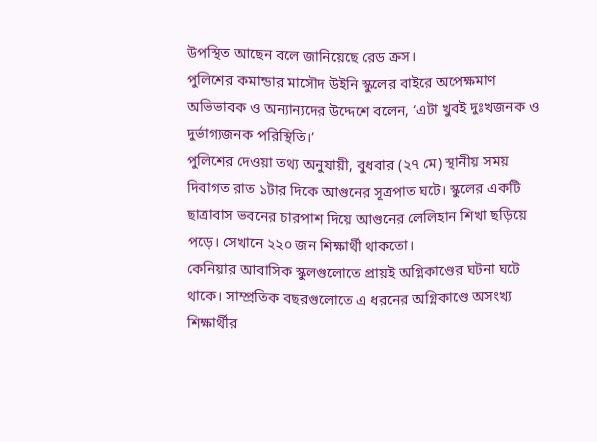উপস্থিত আছেন বলে জানিয়েছে রেড ক্রস।
পুলিশের কমান্ডার মাসৌদ উইনি স্কুলের বাইরে অপেক্ষমাণ অভিভাবক ও অন্যান্যদের উদ্দেশে বলেন, ‘এটা খুবই দুঃখজনক ও দুর্ভাগ্যজনক পরিস্থিতি।’
পুলিশের দেওয়া তথ্য অনুযায়ী, বুধবার (২৭ মে) স্থানীয় সময় দিবাগত রাত ১টার দিকে আগুনের সূত্রপাত ঘটে। স্কুলের একটি ছাত্রাবাস ভবনের চারপাশ দিয়ে আগুনের লেলিহান শিখা ছড়িয়ে পড়ে। সেখানে ২২০ জন শিক্ষার্থী থাকতো।
কেনিয়ার আবাসিক স্কুলগুলোতে প্রায়ই অগ্নিকাণ্ডের ঘটনা ঘটে থাকে। সাম্প্রতিক বছরগুলোতে এ ধরনের অগ্নিকাণ্ডে অসংখ্য শিক্ষার্থীর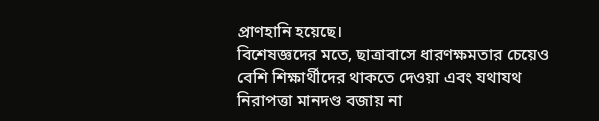প্রাণহানি হয়েছে।
বিশেষজ্ঞদের মতে, ছাত্রাবাসে ধারণক্ষমতার চেয়েও বেশি শিক্ষার্থীদের থাকতে দেওয়া এবং যথাযথ নিরাপত্তা মানদণ্ড বজায় না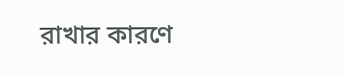রাখার কারণে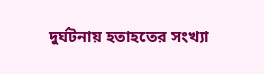দুর্ঘটনায় হতাহতের সংখ্যা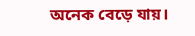অনেক বেড়ে যায়।